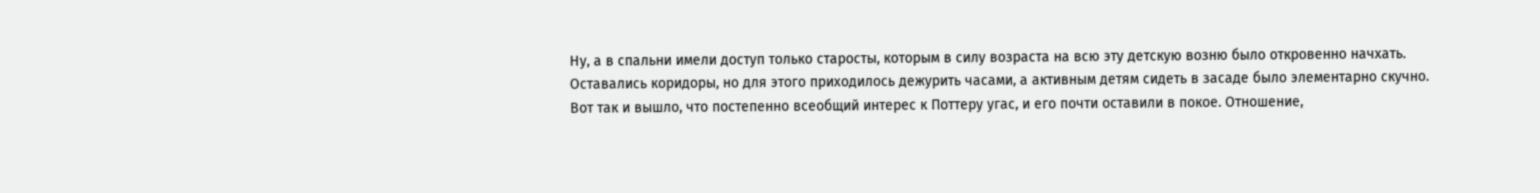Ну, а в спальни имели доступ только старосты, которым в силу возраста на всю эту детскую возню было откровенно начхать. Оставались коридоры, но для этого приходилось дежурить часами, а активным детям сидеть в засаде было элементарно скучно.
Вот так и вышло, что постепенно всеобщий интерес к Поттеру угас, и его почти оставили в покое. Отношение,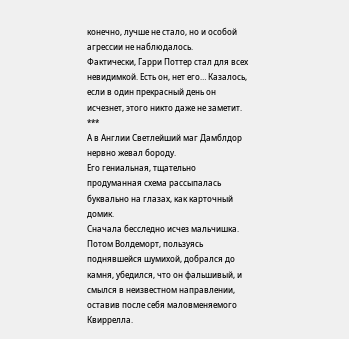конечно, лучше не стало, но и особой агрессии не наблюдалось.
Фактически, Гарри Поттер стал для всех невидимкой. Есть он, нет его… Казалось, если в один прекрасный день он исчезнет, этого никто даже не заметит.
***
А в Англии Светлейший маг Дамблдор нервно жевал бороду.
Его гениальная, тщательно продуманная схема рассыпалась буквально на глазах, как карточный домик.
Сначала бесследно исчез мальчишка.
Потом Волдеморт, пользуясь поднявшейся шумихой, добрался до камня, убедился, что он фальшивый, и смылся в неизвестном направлении, оставив после себя маловменяемого Квиррелла.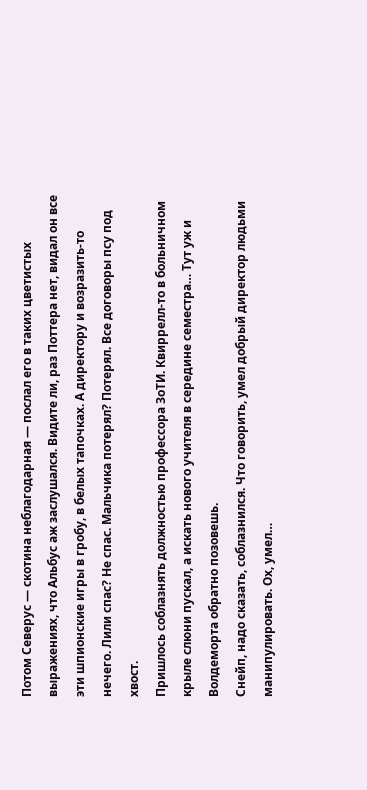Потом Северус — скотина неблагодарная — послал его в таких цветистых выражениях, что Альбус аж заслушался. Видите ли, раз Поттера нет, видал он все эти шпионские игры в гробу, в белых тапочках. А директору и возразить-то нечего. Лили спас? Не спас. Мальчика потерял? Потерял. Все договоры псу под хвост.
Пришлось соблазнять должностью профессора ЗоТИ. Квиррелл-то в больничном крыле слюни пускал, а искать нового учителя в середине семестра… Тут уж и Волдеморта обратно позовешь.
Снейп, надо сказать, соблазнился. Что говорить, умел добрый директор людьми манипулировать. Ох, умел…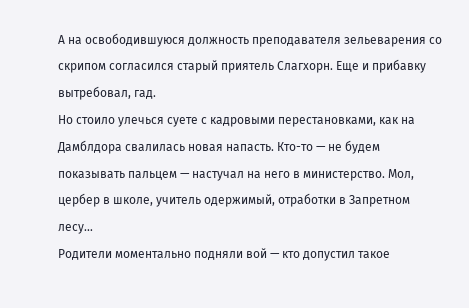А на освободившуюся должность преподавателя зельеварения со скрипом согласился старый приятель Слагхорн. Еще и прибавку вытребовал, гад.
Но стоило улечься суете с кадровыми перестановками, как на Дамблдора свалилась новая напасть. Кто-то — не будем показывать пальцем — настучал на него в министерство. Мол, цербер в школе, учитель одержимый, отработки в Запретном лесу…
Родители моментально подняли вой — кто допустил такое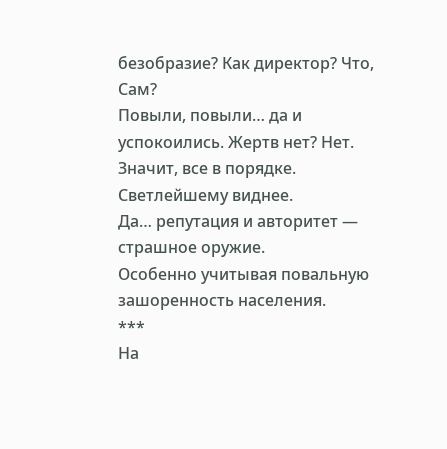безобразие? Как директор? Что, Сам?
Повыли, повыли… да и успокоились. Жертв нет? Нет. Значит, все в порядке. Светлейшему виднее.
Да… репутация и авторитет — страшное оружие.
Особенно учитывая повальную зашоренность населения.
***
На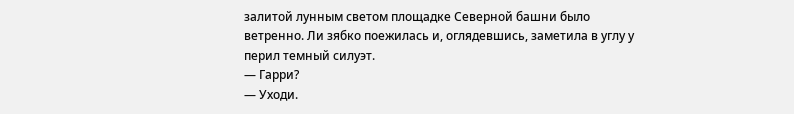залитой лунным светом площадке Северной башни было ветренно. Ли зябко поежилась и, оглядевшись, заметила в углу у перил темный силуэт.
— Гарри?
— Уходи.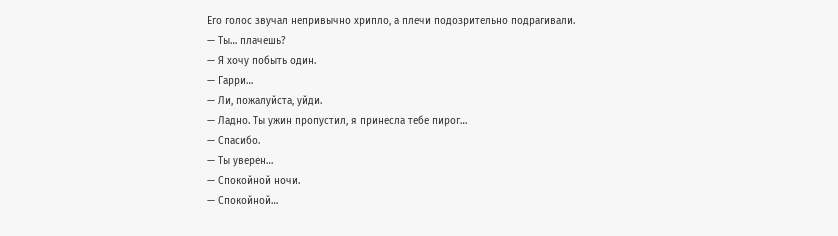Его голос звучал непривычно хрипло, а плечи подозрительно подрагивали.
— Ты… плачешь?
— Я хочу побыть один.
— Гарри…
— Ли, пожалуйста, уйди.
— Ладно. Ты ужин пропустил, я принесла тебе пирог…
— Спасибо.
— Ты уверен…
— Спокойной ночи.
— Спокойной…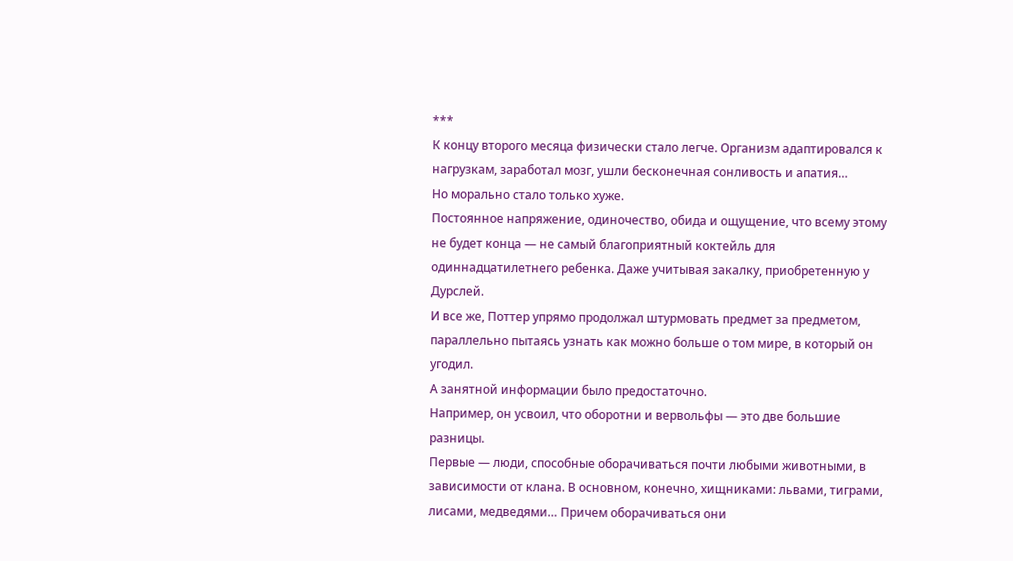***
К концу второго месяца физически стало легче. Организм адаптировался к нагрузкам, заработал мозг, ушли бесконечная сонливость и апатия…
Но морально стало только хуже.
Постоянное напряжение, одиночество, обида и ощущение, что всему этому не будет конца — не самый благоприятный коктейль для одиннадцатилетнего ребенка. Даже учитывая закалку, приобретенную у Дурслей.
И все же, Поттер упрямо продолжал штурмовать предмет за предметом, параллельно пытаясь узнать как можно больше о том мире, в который он угодил.
А занятной информации было предостаточно.
Например, он усвоил, что оборотни и вервольфы — это две большие разницы.
Первые — люди, способные оборачиваться почти любыми животными, в зависимости от клана. В основном, конечно, хищниками: львами, тиграми, лисами, медведями… Причем оборачиваться они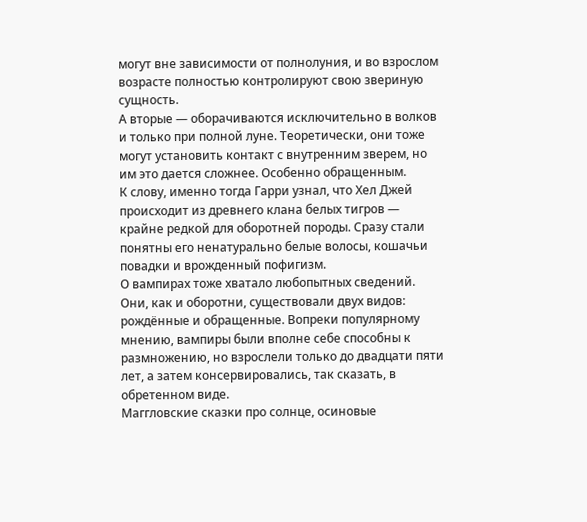могут вне зависимости от полнолуния, и во взрослом возрасте полностью контролируют свою звериную сущность.
А вторые — оборачиваются исключительно в волков и только при полной луне. Теоретически, они тоже могут установить контакт с внутренним зверем, но им это дается сложнее. Особенно обращенным.
К слову, именно тогда Гарри узнал, что Хел Джей происходит из древнего клана белых тигров — крайне редкой для оборотней породы. Сразу стали понятны его ненатурально белые волосы, кошачьи повадки и врожденный пофигизм.
О вампирах тоже хватало любопытных сведений.
Они, как и оборотни, существовали двух видов: рождённые и обращенные. Вопреки популярному мнению, вампиры были вполне себе способны к размножению, но взрослели только до двадцати пяти лет, а затем консервировались, так сказать, в обретенном виде.
Маггловские сказки про солнце, осиновые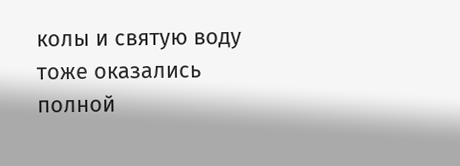колы и святую воду тоже оказались полной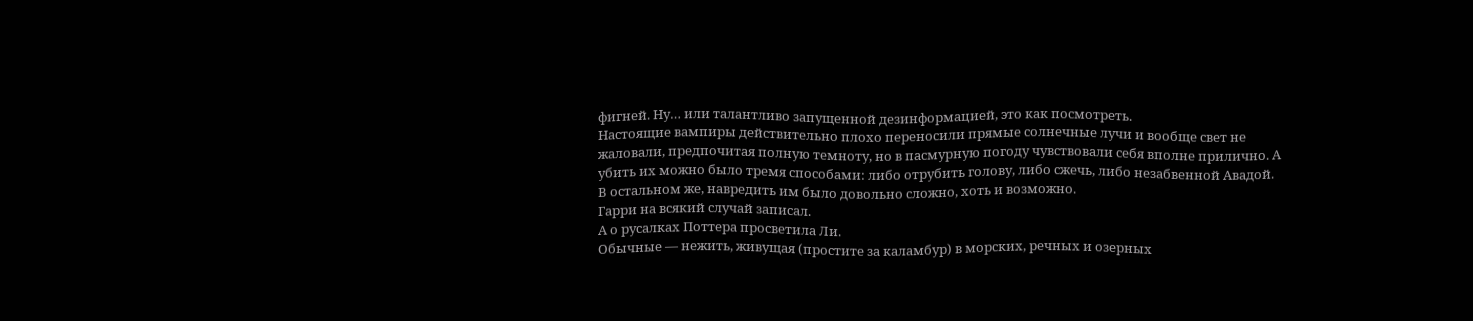фигней. Ну… или талантливо запущенной дезинформацией, это как посмотреть.
Настоящие вампиры действительно плохо переносили прямые солнечные лучи и вообще свет не жаловали, предпочитая полную темноту, но в пасмурную погоду чувствовали себя вполне прилично. А убить их можно было тремя способами: либо отрубить голову, либо сжечь, либо незабвенной Авадой.
В остальном же, навредить им было довольно сложно, хоть и возможно.
Гарри на всякий случай записал.
А о русалках Поттера просветила Ли.
Обычные — нежить, живущая (простите за каламбур) в морских, речных и озерных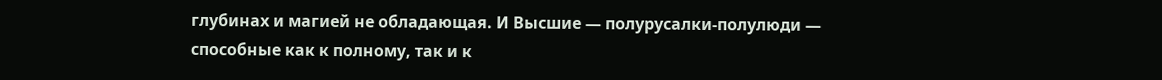глубинах и магией не обладающая. И Высшие — полурусалки-полулюди — способные как к полному, так и к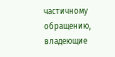частичному обращению, владеющие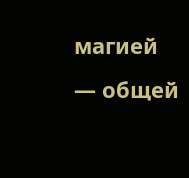магией — общей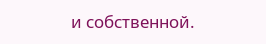и собственной.